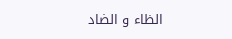الظاء و الضاد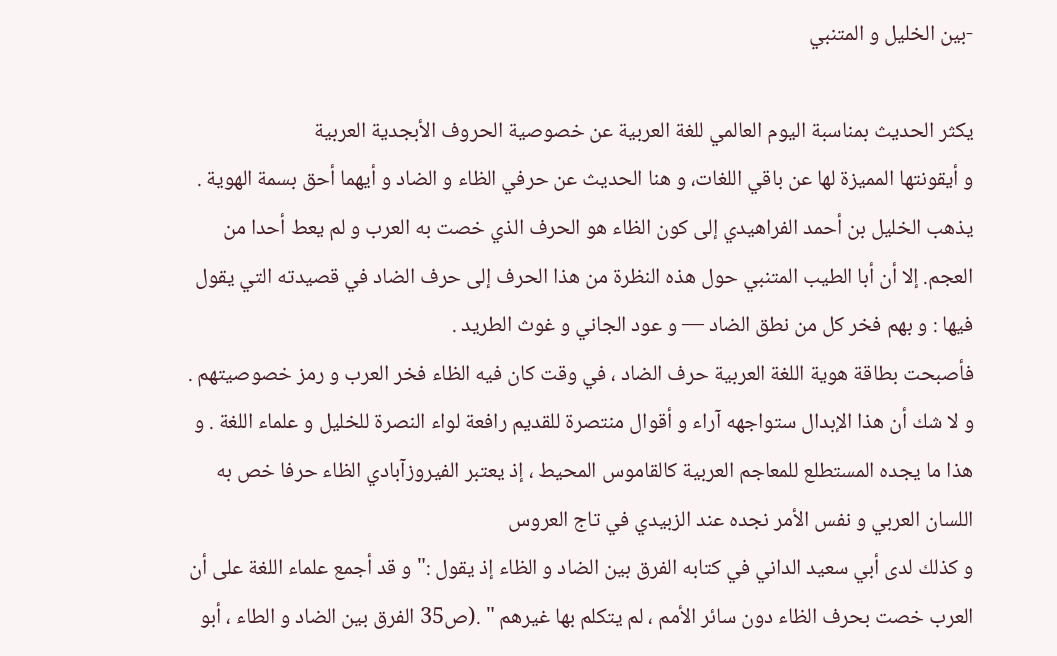-بين الخليل و المتنبي

يكثر الحديث بمناسبة اليوم العالمي للغة العربية عن خصوصية الحروف الأبجدية العربية
و أيقونتها المميزة لها عن باقي اللغات، و هنا الحديث عن حرفي الظاء و الضاد و أيهما أحق بسمة الهوية .
يذهب الخليل بن أحمد الفراهيدي إلى كون الظاء هو الحرف الذي خصت به العرب و لم يعط أحدا من العجم. إلا أن أبا الطيب المتنبي حول هذه النظرة من هذا الحرف إلى حرف الضاد في قصيدته التي يقول فيها : و بهم فخر كل من نطق الضاد — و عود الجاني و غوث الطريد .
فأصبحت بطاقة هوية اللغة العربية حرف الضاد ، في وقت كان فيه الظاء فخر العرب و رمز خصوصيتهم . و لا شك أن هذا الإبدال ستواجهه آراء و أقوال منتصرة للقديم رافعة لواء النصرة للخليل و علماء اللغة . و هذا ما يجده المستطلع للمعاجم العربية كالقاموس المحيط ، إذ يعتبر الفيروزآبادي الظاء حرفا خص به اللسان العربي و نفس الأمر نجده عند الزبيدي في تاج العروس
و كذلك لدى أبي سعيد الداني في كتابه الفرق بين الضاد و الظاء إذ يقول :" و قد أجمع علماء اللغة على أن العرب خصت بحرف الظاء دون سائر الأمم ، لم يتكلم بها غيرهم " .(ص35 الفرق بين الضاد و الطاء ، أبو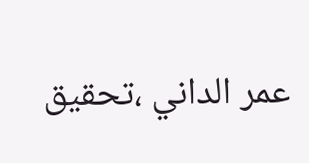عمر الداني ،تحقيق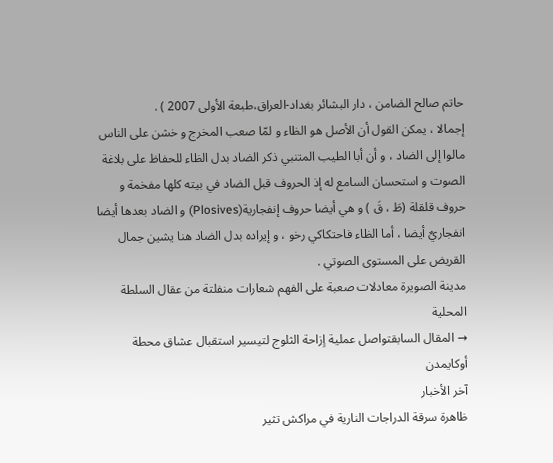حاتم صالح الضامن ، دار البشائر بغداد-العراق،طبعة الأولى 2007 ) .
إجمالا ، يمكن القول أن الأصل هو الظاء و لمّا صعب المخرج و خشن على الناس مالوا إلى الضاد ، و أن أبا الطيب المتنبي ذكر الضاد بدل الظاء للحفاظ على بلاغة الصوت و استحسان السامع له إذ الحروف قبل الضاد في بيته كلها مفخمة و حروف قلقلة (طَ ، قَ ) و هي أيضا حروف إنفجارية(Plosives) و الضاد بعدها أيضا انفجاريٌ أيضا ، أما الظاء فاحتكاكي رخو ، و إيراده بدل الضاد هنا يشين جمال القريض على المستوى الصوتي .
مدينة الصويرة معادلات صعبة على الفهم شعارات منفلتة من عقال السلطة المحلية
→ المقال السابقتواصل عملية اٍزاحة الثلوج لتيسير استقبال عشاق محطة أوكايمدن
آخر الأخبار
ظاهرة سرقة الدراجات النارية في مراكش تثير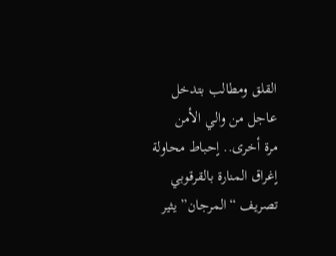القلق ومطالب بتدخل عاجل من والي الأمن
مرة أخرى.. اٍحباط محاولة اٍغراق المنارة بالقرقوبي
تصريف “المرجان” يثير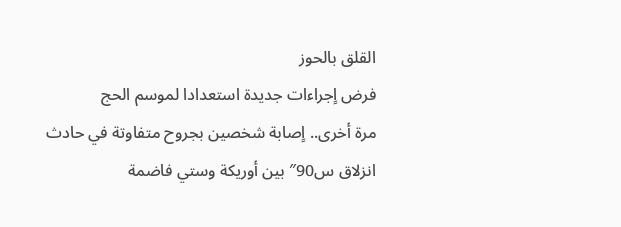القلق بالحوز
فرض اٍجراءات جديدة استعدادا لموسم الحج
مرة أخرى.. اٍصابة شخصين بجروح متفاوتة في حادث انزلاق س90″ بين أوريكة وستي فاضمة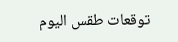توقعات طقس اليوم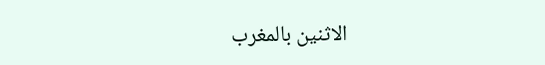الاثنين بالمغرب